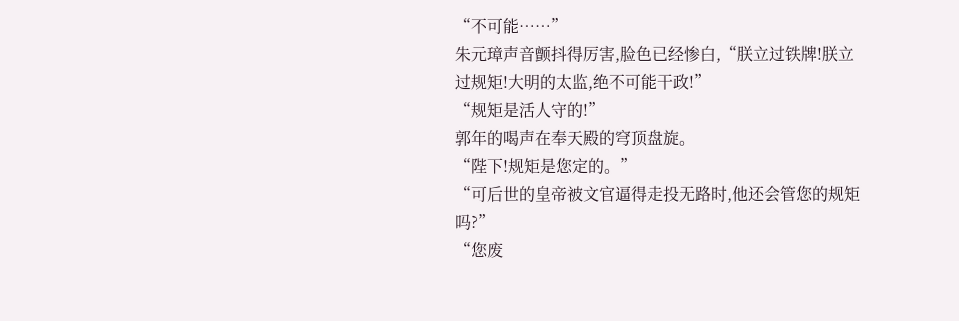“不可能……”
朱元璋声音颤抖得厉害,脸色已经惨白,“朕立过铁牌!朕立过规矩!大明的太监,绝不可能干政!”
“规矩是活人守的!”
郭年的喝声在奉天殿的穹顶盘旋。
“陛下!规矩是您定的。”
“可后世的皇帝被文官逼得走投无路时,他还会管您的规矩吗?”
“您废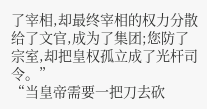了宰相,却最终宰相的权力分散给了文官,成为了集团;您防了宗室,却把皇权孤立成了光杆司令。”
“当皇帝需要一把刀去砍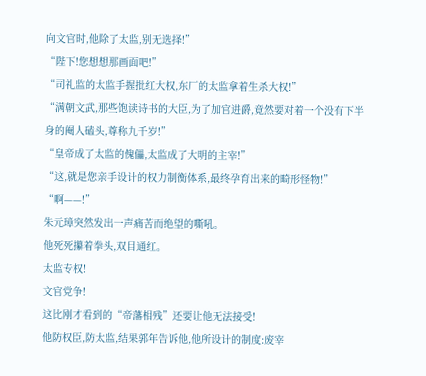向文官时,他除了太监,别无选择!”
“陛下!您想想那画面吧!”
“司礼监的太监手握批红大权,东厂的太监拿着生杀大权!”
“满朝文武,那些饱读诗书的大臣,为了加官进爵,竟然要对着一个没有下半身的阉人磕头,尊称九千岁!”
“皇帝成了太监的傀儡,太监成了大明的主宰!”
“这,就是您亲手设计的权力制衡体系,最终孕育出来的畸形怪物!”
“啊——!”
朱元璋突然发出一声痛苦而绝望的嘶吼。
他死死攥着拳头,双目通红。
太监专权!
文官党争!
这比刚才看到的“帝藩相残”还要让他无法接受!
他防权臣,防太监,结果郭年告诉他,他所设计的制度:废宰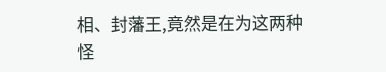相、封藩王,竟然是在为这两种怪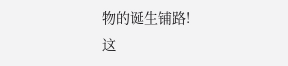物的诞生铺路!
这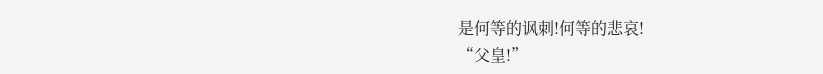是何等的讽刺!何等的悲哀!
“父皇!”